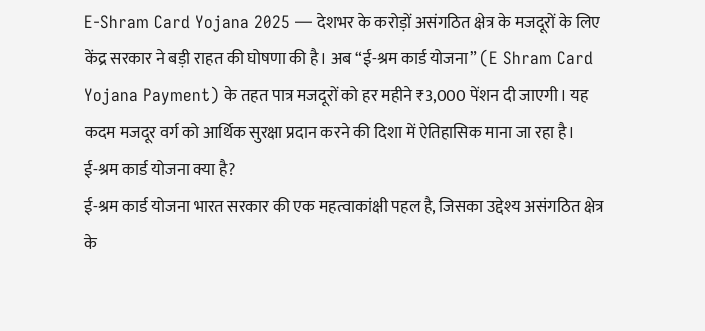E-Shram Card Yojana 2025 — देशभर के करोड़ों असंगठित क्षेत्र के मजदूरों के लिए केंद्र सरकार ने बड़ी राहत की घोषणा की है। अब “ई-श्रम कार्ड योजना” (E Shram Card Yojana Payment) के तहत पात्र मजदूरों को हर महीने ₹3,000 पेंशन दी जाएगी। यह कदम मजदूर वर्ग को आर्थिक सुरक्षा प्रदान करने की दिशा में ऐतिहासिक माना जा रहा है।
ई-श्रम कार्ड योजना क्या है?
ई-श्रम कार्ड योजना भारत सरकार की एक महत्वाकांक्षी पहल है, जिसका उद्देश्य असंगठित क्षेत्र के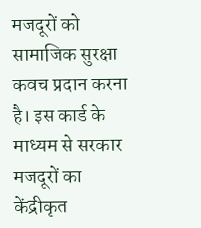मजदूरों को सामाजिक सुरक्षा कवच प्रदान करना है। इस कार्ड के माध्यम से सरकार मजदूरों का केंद्रीकृत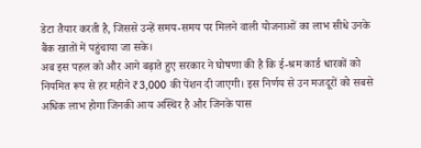डेटा तैयार करती है, जिससे उन्हें समय-समय पर मिलने वाली योजनाओं का लाभ सीधे उनके बैंक खातों में पहुंचाया जा सके।
अब इस पहल को और आगे बढ़ाते हुए सरकार ने घोषणा की है कि ई-श्रम कार्ड धारकों को नियमित रूप से हर महीने ₹3,000 की पेंशन दी जाएगी। इस निर्णय से उन मजदूरों को सबसे अधिक लाभ होगा जिनकी आय अस्थिर है और जिनके पास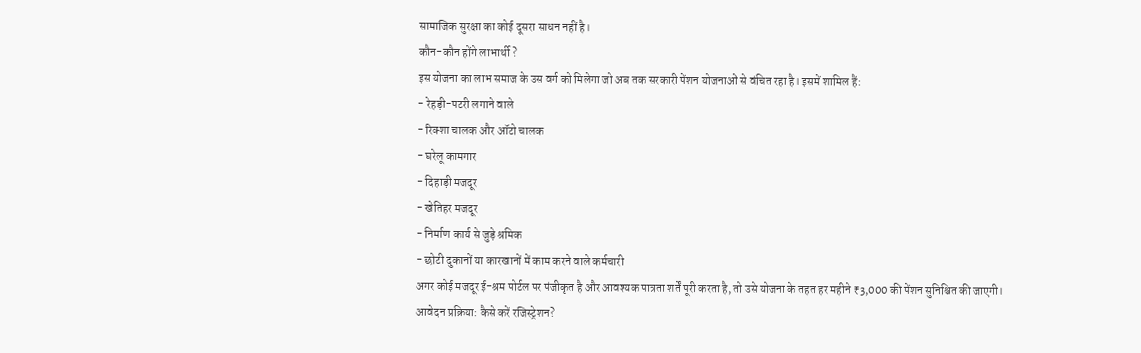सामाजिक सुरक्षा का कोई दूसरा साधन नहीं है।
कौन-कौन होंगे लाभार्थी?
इस योजना का लाभ समाज के उस वर्ग को मिलेगा जो अब तक सरकारी पेंशन योजनाओं से वंचित रहा है। इसमें शामिल हैं:
- रेहड़ी-पटरी लगाने वाले
- रिक्शा चालक और ऑटो चालक
- घरेलू कामगार
- दिहाड़ी मजदूर
- खेतिहर मजदूर
- निर्माण कार्य से जुड़े श्रमिक
- छोटी दुकानों या कारखानों में काम करने वाले कर्मचारी
अगर कोई मजदूर ई-श्रम पोर्टल पर पंजीकृत है और आवश्यक पात्रता शर्तें पूरी करता है, तो उसे योजना के तहत हर महीने ₹3,000 की पेंशन सुनिश्चित की जाएगी।
आवेदन प्रक्रिया: कैसे करें रजिस्ट्रेशन?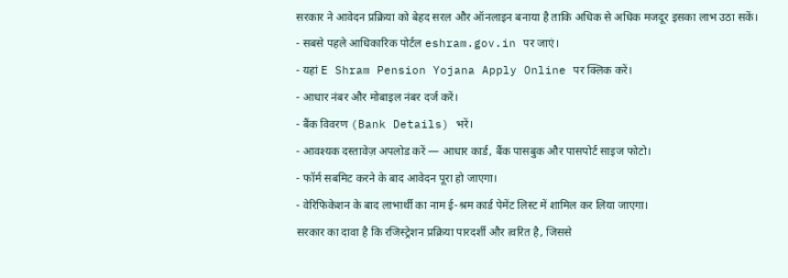सरकार ने आवेदन प्रक्रिया को बेहद सरल और ऑनलाइन बनाया है ताकि अधिक से अधिक मजदूर इसका लाभ उठा सकें।
- सबसे पहले आधिकारिक पोर्टल eshram.gov.in पर जाएं।
- यहां E Shram Pension Yojana Apply Online पर क्लिक करें।
- आधार नंबर और मोबाइल नंबर दर्ज करें।
- बैंक विवरण (Bank Details) भरें।
- आवश्यक दस्तावेज़ अपलोड करें — आधार कार्ड, बैंक पासबुक और पासपोर्ट साइज फोटो।
- फॉर्म सबमिट करने के बाद आवेदन पूरा हो जाएगा।
- वेरिफिकेशन के बाद लाभार्थी का नाम ई-श्रम कार्ड पेमेंट लिस्ट में शामिल कर लिया जाएगा।
सरकार का दावा है कि रजिस्ट्रेशन प्रक्रिया पारदर्शी और त्वरित है, जिससे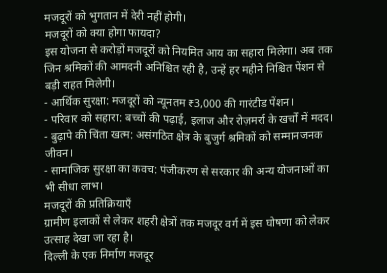मजदूरों को भुगतान में देरी नहीं होगी।
मजदूरों को क्या होगा फायदा?
इस योजना से करोड़ों मजदूरों को नियमित आय का सहारा मिलेगा। अब तक जिन श्रमिकों की आमदनी अनिश्चित रही है, उन्हें हर महीने निश्चित पेंशन से बड़ी राहत मिलेगी।
- आर्थिक सुरक्षा: मजदूरों को न्यूनतम ₹3,000 की गारंटीड पेंशन।
- परिवार को सहारा: बच्चों की पढ़ाई, इलाज और रोज़मर्रा के खर्चों में मदद।
- बुढ़ापे की चिंता खत्म: असंगठित क्षेत्र के बुजुर्ग श्रमिकों को सम्मानजनक जीवन।
- सामाजिक सुरक्षा का कवच: पंजीकरण से सरकार की अन्य योजनाओं का भी सीधा लाभ।
मजदूरों की प्रतिक्रियाएँ
ग्रामीण इलाकों से लेकर शहरी क्षेत्रों तक मजदूर वर्ग में इस घोषणा को लेकर उत्साह देखा जा रहा है।
दिल्ली के एक निर्माण मजदूर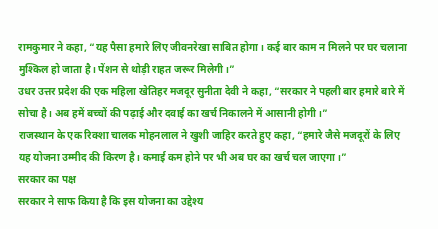रामकुमार ने कहा, “यह पैसा हमारे लिए जीवनरेखा साबित होगा। कई बार काम न मिलने पर घर चलाना मुश्किल हो जाता है। पेंशन से थोड़ी राहत जरूर मिलेगी।”
उधर उत्तर प्रदेश की एक महिला खेतिहर मजदूर सुनीता देवी ने कहा, “सरकार ने पहली बार हमारे बारे में सोचा है। अब हमें बच्चों की पढ़ाई और दवाई का खर्च निकालने में आसानी होगी।”
राजस्थान के एक रिक्शा चालक मोहनलाल ने खुशी जाहिर करते हुए कहा, “हमारे जैसे मजदूरों के लिए यह योजना उम्मीद की किरण है। कमाई कम होने पर भी अब घर का खर्च चल जाएगा।”
सरकार का पक्ष
सरकार ने साफ किया है कि इस योजना का उद्देश्य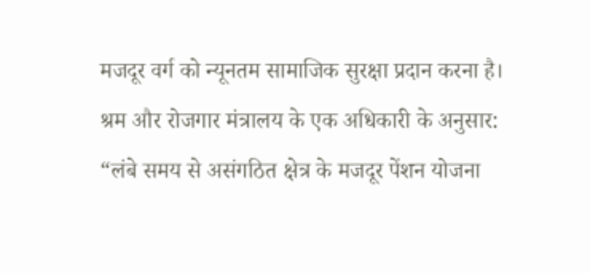मजदूर वर्ग को न्यूनतम सामाजिक सुरक्षा प्रदान करना है।
श्रम और रोजगार मंत्रालय के एक अधिकारी के अनुसार:
“लंबे समय से असंगठित क्षेत्र के मजदूर पेंशन योजना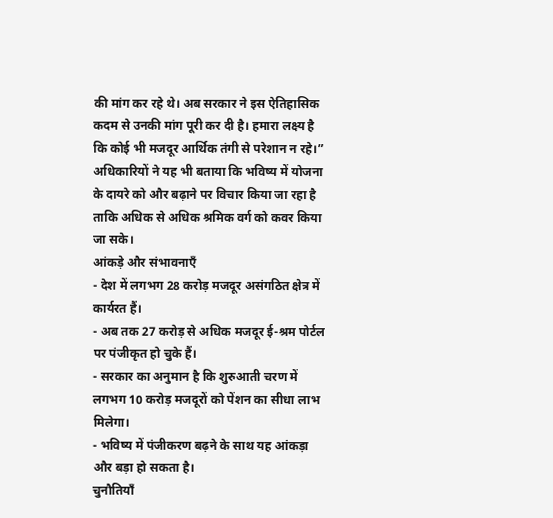की मांग कर रहे थे। अब सरकार ने इस ऐतिहासिक कदम से उनकी मांग पूरी कर दी है। हमारा लक्ष्य है कि कोई भी मजदूर आर्थिक तंगी से परेशान न रहे।”
अधिकारियों ने यह भी बताया कि भविष्य में योजना के दायरे को और बढ़ाने पर विचार किया जा रहा है ताकि अधिक से अधिक श्रमिक वर्ग को कवर किया जा सके।
आंकड़े और संभावनाएँ
- देश में लगभग 28 करोड़ मजदूर असंगठित क्षेत्र में कार्यरत हैं।
- अब तक 27 करोड़ से अधिक मजदूर ई-श्रम पोर्टल पर पंजीकृत हो चुके हैं।
- सरकार का अनुमान है कि शुरुआती चरण में लगभग 10 करोड़ मजदूरों को पेंशन का सीधा लाभ मिलेगा।
- भविष्य में पंजीकरण बढ़ने के साथ यह आंकड़ा और बड़ा हो सकता है।
चुनौतियाँ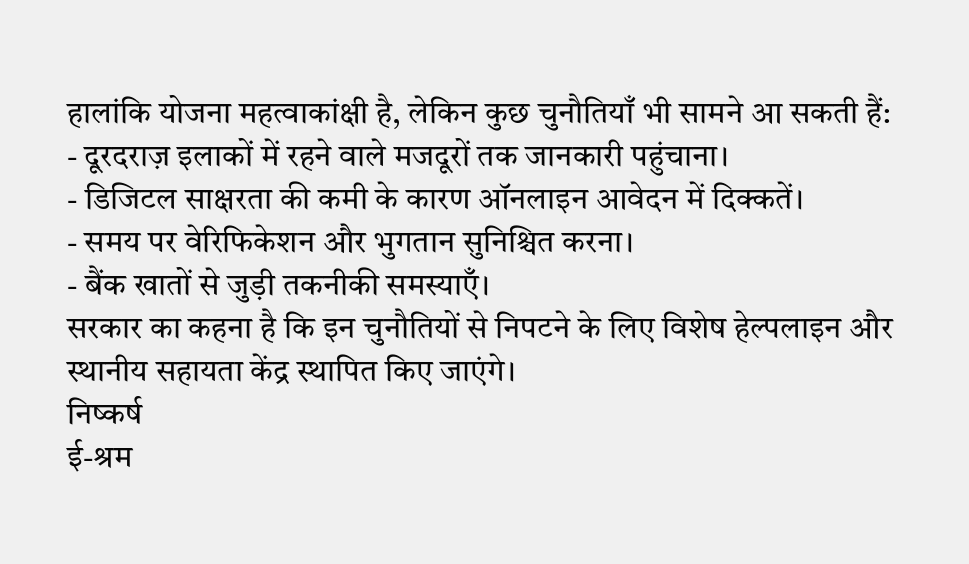हालांकि योजना महत्वाकांक्षी है, लेकिन कुछ चुनौतियाँ भी सामने आ सकती हैं:
- दूरदराज़ इलाकों में रहने वाले मजदूरों तक जानकारी पहुंचाना।
- डिजिटल साक्षरता की कमी के कारण ऑनलाइन आवेदन में दिक्कतें।
- समय पर वेरिफिकेशन और भुगतान सुनिश्चित करना।
- बैंक खातों से जुड़ी तकनीकी समस्याएँ।
सरकार का कहना है कि इन चुनौतियों से निपटने के लिए विशेष हेल्पलाइन और स्थानीय सहायता केंद्र स्थापित किए जाएंगे।
निष्कर्ष
ई-श्रम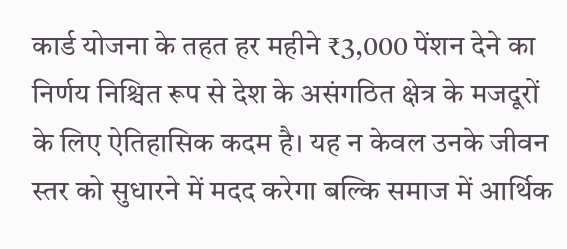कार्ड योजना के तहत हर महीने ₹3,000 पेंशन देने का निर्णय निश्चित रूप से देश के असंगठित क्षेत्र के मजदूरों के लिए ऐतिहासिक कदम है। यह न केवल उनके जीवन स्तर को सुधारने में मदद करेगा बल्कि समाज में आर्थिक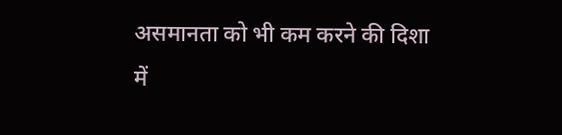असमानता को भी कम करने की दिशा में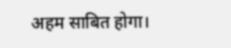अहम साबित होगा।